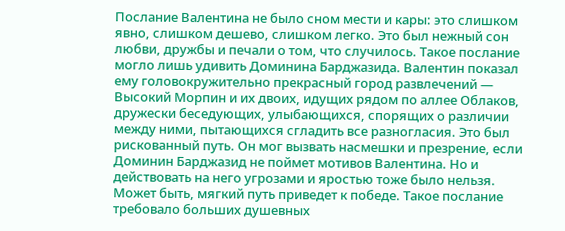Послание Валентина не было сном мести и кары: это слишком явно, слишком дешево, слишком легко. Это был нежный сон любви, дружбы и печали о том, что случилось. Такое послание могло лишь удивить Доминина Барджазида. Валентин показал ему головокружительно прекрасный город развлечений — Высокий Морпин и их двоих, идущих рядом по аллее Облаков, дружески беседующих, улыбающихся, спорящих о различии между ними, пытающихся сгладить все разногласия. Это был рискованный путь. Он мог вызвать насмешки и презрение, если Доминин Барджазид не поймет мотивов Валентина. Но и действовать на него угрозами и яростью тоже было нельзя. Может быть, мягкий путь приведет к победе. Такое послание требовало больших душевных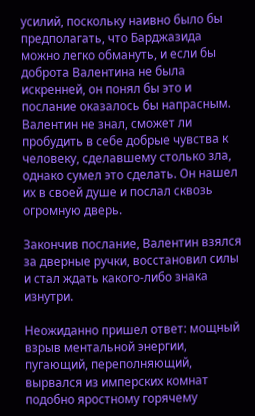усилий, поскольку наивно было бы предполагать, что Барджазида можно легко обмануть, и если бы доброта Валентина не была искренней, он понял бы это и послание оказалось бы напрасным. Валентин не знал, сможет ли пробудить в себе добрые чувства к человеку, сделавшему столько зла, однако сумел это сделать. Он нашел их в своей душе и послал сквозь огромную дверь.

Закончив послание, Валентин взялся за дверные ручки, восстановил силы и стал ждать какого-либо знака изнутри.

Неожиданно пришел ответ: мощный взрыв ментальной энергии, пугающий, переполняющий, вырвался из имперских комнат подобно яростному горячему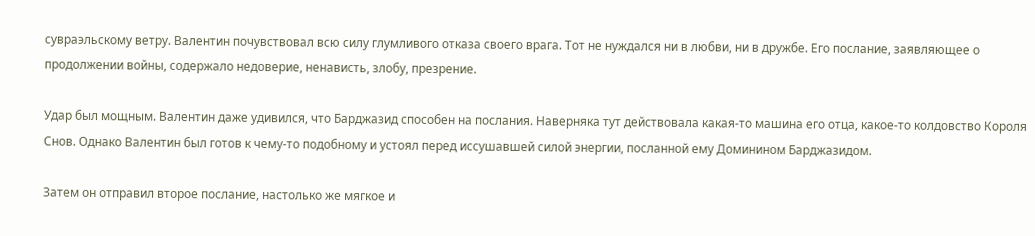сувраэльскому ветру. Валентин почувствовал всю силу глумливого отказа своего врага. Тот не нуждался ни в любви, ни в дружбе. Его послание, заявляющее о продолжении войны, содержало недоверие, ненависть, злобу, презрение.

Удар был мощным. Валентин даже удивился, что Барджазид способен на послания. Наверняка тут действовала какая-то машина его отца, какое-то колдовство Короля Снов. Однако Валентин был готов к чему-то подобному и устоял перед иссушавшей силой энергии, посланной ему Доминином Барджазидом.

Затем он отправил второе послание, настолько же мягкое и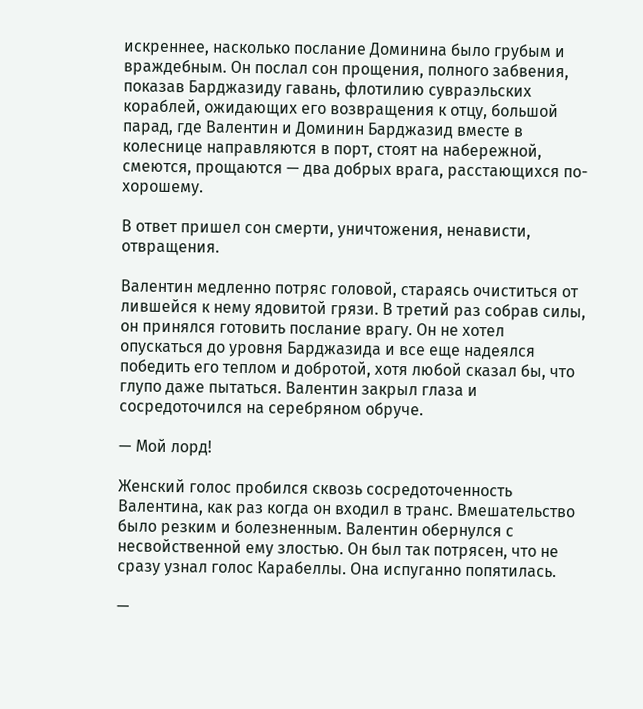искреннее, насколько послание Доминина было грубым и враждебным. Он послал сон прощения, полного забвения, показав Барджазиду гавань, флотилию сувраэльских кораблей, ожидающих его возвращения к отцу, большой парад, где Валентин и Доминин Барджазид вместе в колеснице направляются в порт, стоят на набережной, смеются, прощаются — два добрых врага, расстающихся по-хорошему.

В ответ пришел сон смерти, уничтожения, ненависти, отвращения.

Валентин медленно потряс головой, стараясь очиститься от лившейся к нему ядовитой грязи. В третий раз собрав силы, он принялся готовить послание врагу. Он не хотел опускаться до уровня Барджазида и все еще надеялся победить его теплом и добротой, хотя любой сказал бы, что глупо даже пытаться. Валентин закрыл глаза и сосредоточился на серебряном обруче.

— Мой лорд!

Женский голос пробился сквозь сосредоточенность Валентина, как раз когда он входил в транс. Вмешательство было резким и болезненным. Валентин обернулся с несвойственной ему злостью. Он был так потрясен, что не сразу узнал голос Карабеллы. Она испуганно попятилась.

—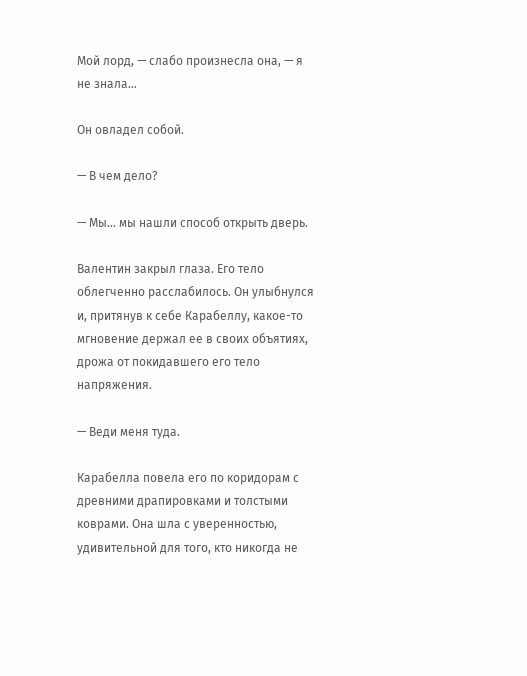Мой лорд, — слабо произнесла она, — я не знала…

Он овладел собой.

— В чем дело?

— Мы… мы нашли способ открыть дверь.

Валентин закрыл глаза. Его тело облегченно расслабилось. Он улыбнулся и, притянув к себе Карабеллу, какое-то мгновение держал ее в своих объятиях, дрожа от покидавшего его тело напряжения.

— Веди меня туда.

Карабелла повела его по коридорам с древними драпировками и толстыми коврами. Она шла с уверенностью, удивительной для того, кто никогда не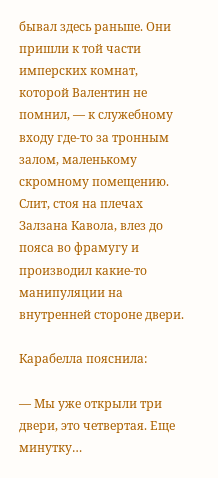бывал здесь раньше. Они пришли к той части имперских комнат, которой Валентин не помнил, — к служебному входу где-то за тронным залом, маленькому скромному помещению. Слит, стоя на плечах Залзана Кавола, влез до пояса во фрамугу и производил какие-то манипуляции на внутренней стороне двери.

Карабелла пояснила:

— Мы уже открыли три двери, это четвертая. Еще минутку…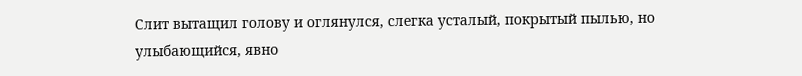Слит вытащил голову и оглянулся, слегка усталый, покрытый пылью, но улыбающийся, явно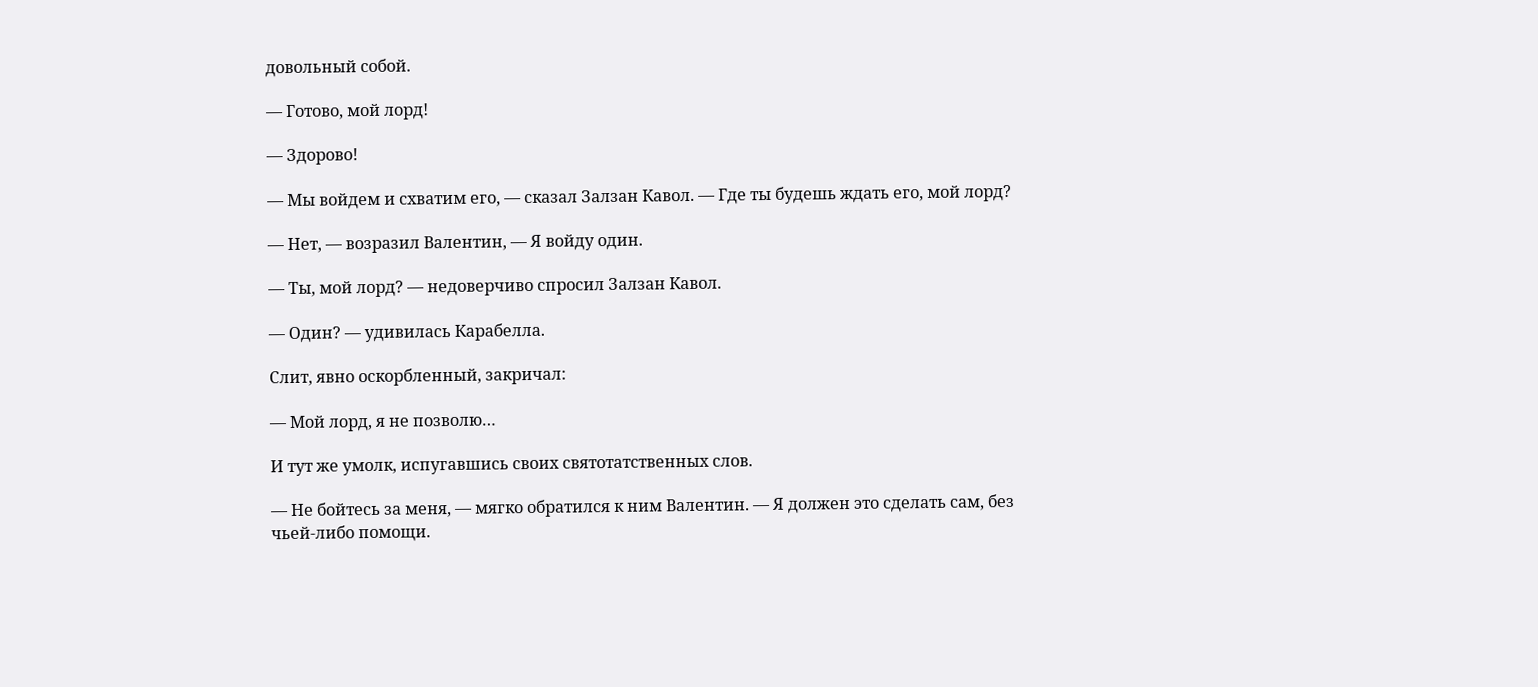довольный собой.

— Готово, мой лорд!

— Здорово!

— Мы войдем и схватим его, — сказал Залзан Кавол. — Где ты будешь ждать его, мой лорд?

— Нет, — возразил Валентин, — Я войду один.

— Ты, мой лорд? — недоверчиво спросил Залзан Кавол.

— Один? — удивилась Карабелла.

Слит, явно оскорбленный, закричал:

— Мой лорд, я не позволю…

И тут же умолк, испугавшись своих святотатственных слов.

— Не бойтесь за меня, — мягко обратился к ним Валентин. — Я должен это сделать сам, без чьей-либо помощи.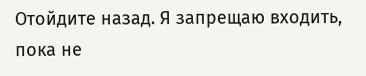Отойдите назад. Я запрещаю входить, пока не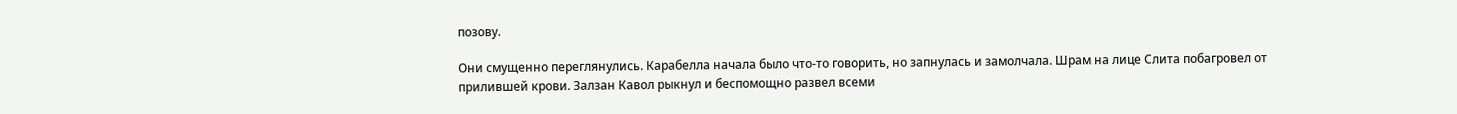позову.

Они смущенно переглянулись. Карабелла начала было что-то говорить, но запнулась и замолчала. Шрам на лице Слита побагровел от прилившей крови. Залзан Кавол рыкнул и беспомощно развел всеми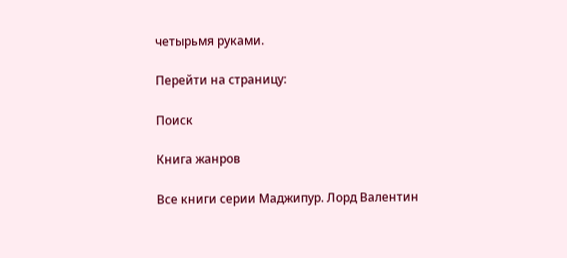четырьмя руками.

Перейти на страницу:

Поиск

Книга жанров

Все книги серии Маджипур. Лорд Валентин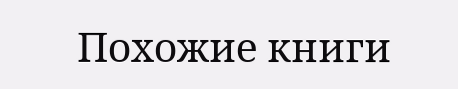Похожие книги